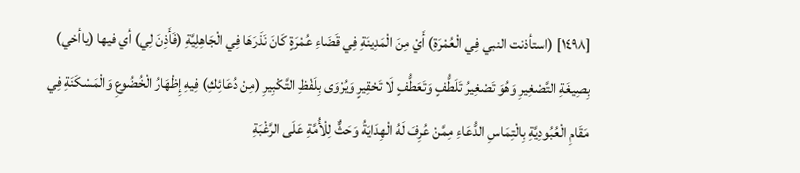[١٤٩٨] (استأذنت النبي فِي الْعُمْرَةِ) أَيْ مِنَ الْمَدِينَةِ فِي قَضَاءِ عُمْرَةٍ كَانَ نَذَرَهَا فِي الْجَاهِلِيَّةِ (فَأَذِنَ لِي) أي فيها (ياأخي) بِصِيغَةِ التَّصْغِيرِ وَهُوَ تَصْغِيرُ تَلَطُّفٍ وَتَعَطُّفٍ لَا تَحْقِيرٍ وَيُرْوَى بِلَفْظِ التَّكْبِيرِ (مِنْ دُعَائِكِ) فِيهِ إِظْهَارُ الْخُضُوعِ وَالْمَسْكَنَةِ فِي مَقَامِ الْعُبُودِيَّةِ بِالْتِمَاسِ الدُّعَاءِ مِمَّنْ عُرِفَ لَهُ الْهِدَايَةُ وَحَثٌّ لِلْأُمَّةِ عَلَى الرَّغْبَةِ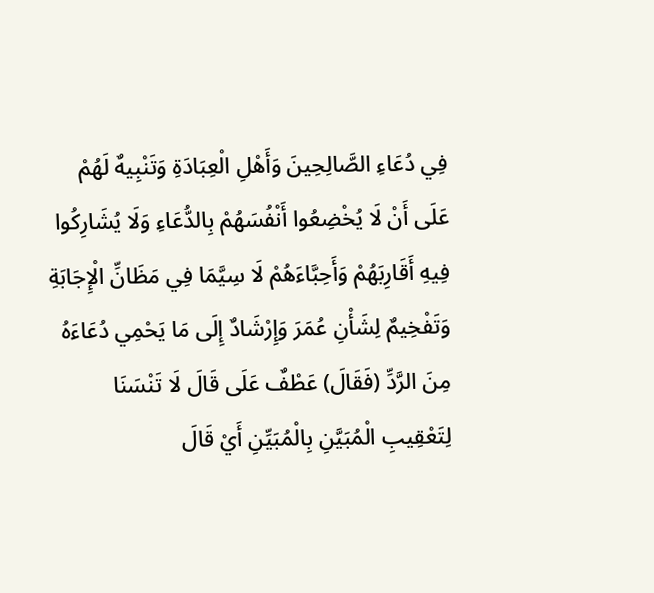فِي دُعَاءِ الصَّالِحِينَ وَأَهْلِ الْعِبَادَةِ وَتَنْبِيهٌ لَهُمْ عَلَى أَنْ لَا يُخْضِعُوا أَنْفُسَهُمْ بِالدُّعَاءِ وَلَا يُشَارِكُوا فِيهِ أَقَارِبَهُمْ وَأَحِبَّاءَهُمْ لَا سِيَّمَا فِي مَظَانِّ الْإِجَابَةِ وَتَفْخِيمٌ لِشَأْنِ عُمَرَ وَإِرْشَادٌ إِلَى مَا يَحْمِي دُعَاءَهُ مِنَ الرَّدِّ (فَقَالَ) عَطْفٌ عَلَى قَالَ لَا تَنْسَنَا لِتَعْقِيبِ الْمُبَيَّنِ بِالْمُبَيِّنِ أَيْ قَالَ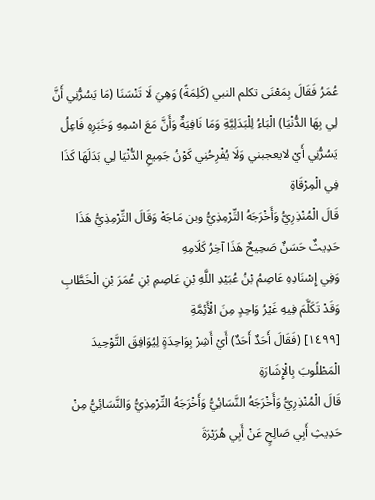عُمَرُ فَقَالَ بِمَعْنَى تكلم النبي (كَلِمَةً) وَهِيَ لَا تَنْسَنَا (مَا يَسُرُّنِي أَنَّ لِي بِهَا الدُّنْيَا) الْبَاءُ لِلْبَدَلِيَّةِ وَمَا نَافِيَةٌ وَأَنَّ مَعَ اسْمِهِ وَخَبَرِهِ فَاعِلُ يَسُرُّنِي أَيْ لايعجبني وَلَا يُفْرِحُنِي كَوْنُ جَمِيعِ الدُّنْيَا لِي بَدَلَهَا كَذَا فِي الْمِرْقَاةِ
قَالَ الْمُنْذِرِيُّ وَأَخْرَجَهُ التِّرْمِذِيُّ وبن مَاجَهْ وَقَالَ التِّرْمِذِيُّ هَذَا حَدِيثٌ حَسَنٌ صَحِيحٌ هَذَا آخِرُ كَلَامِهِ
وَفِي إِسْنَادِهِ عَاصِمُ بْنُ عُبَيْدِ اللَّهِ بْنِ عَاصِمِ بْنِ عُمَرَ بْنِ الْخَطَّابِ وَقَدْ تَكَلَّمَ فِيهِ غَيْرُ وَاحِدٍ مِنَ الْأَئِمَّةِ
[١٤٩٩] (فَقَالَ أَحَدٌ أَحَدٌ) أَيْ أَشِرْ بِوَاحِدَةٍ لِيُوَافِقَ التَّوْحِيدَ الْمَطْلُوبَ بِالْإِشَارَةِ
قَالَ الْمُنْذِرِيُّ وَأَخْرَجَهُ النَّسَائِيُّ وَأَخْرَجَهُ التِّرْمِذِيُّ وَالنَّسَائِيُّ مِنْ حَدِيثِ أَبِي صَالِحٍ عَنْ أَبِي هُرَيْرَةَ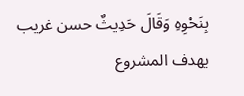بِنَحْوِهِ وَقَالَ حَدِيثٌ حسن غريب
يهدف المشروع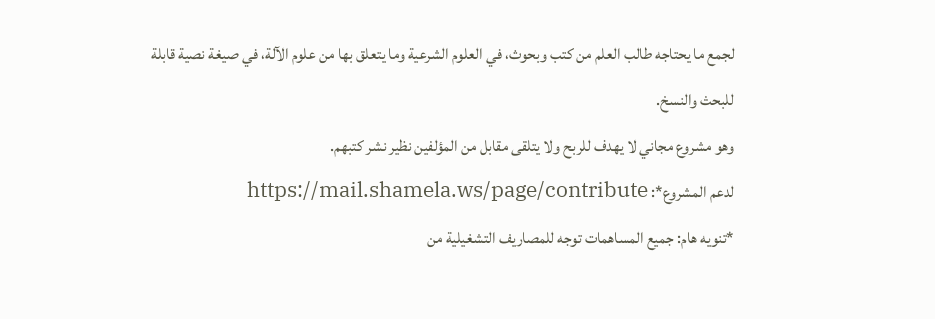لجمع ما يحتاجه طالب العلم من كتب وبحوث، في العلوم الشرعية وما يتعلق بها من علوم الآلة، في صيغة نصية قابلة للبحث والنسخ.
وهو مشروع مجاني لا يهدف للربح ولا يتلقى مقابل من المؤلفين نظير نشر كتبهم.
لدعم المشروع*: https://mail.shamela.ws/page/contribute
*تنويه هام: جميع المساهمات توجه للمصاريف التشغيلية من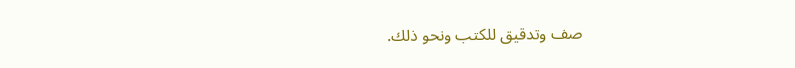صف وتدقيق للكتب ونحو ذلك.